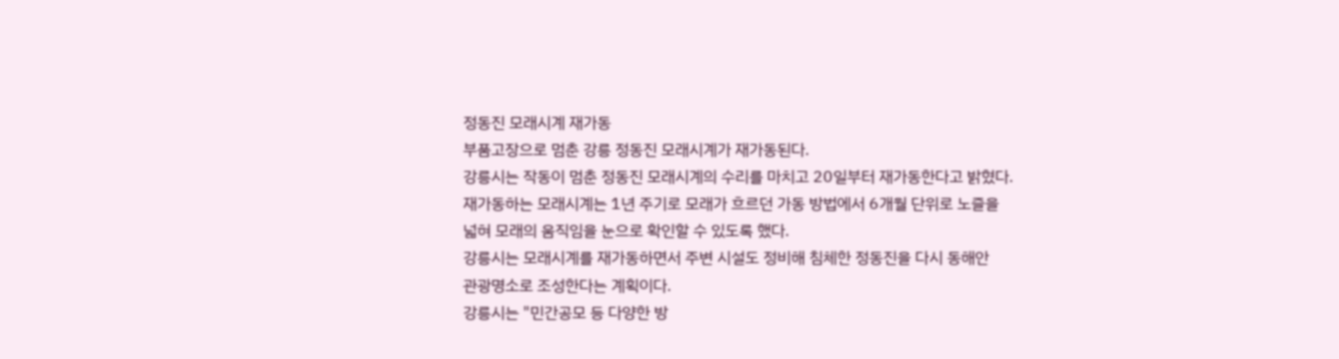정동진 모래시계 재가동
부품고장으로 멈춘 강릉 정동진 모래시계가 재가동된다.
강릉시는 작동이 멈춘 정동진 모래시계의 수리를 마치고 20일부터 재가동한다고 밝혔다.
재가동하는 모래시계는 1년 주기로 모래가 흐르던 가동 방법에서 6개월 단위로 노즐을
넓혀 모래의 움직임을 눈으로 확인할 수 있도록 했다.
강릉시는 모래시계를 재가동하면서 주변 시설도 정비해 침체한 정동진을 다시 동해안
관광명소로 조성한다는 계획이다.
강릉시는 "민간공모 등 다양한 방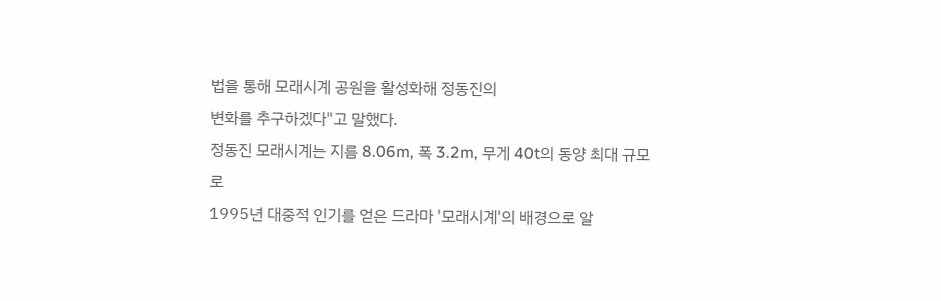법을 통해 모래시계 공원을 활성화해 정동진의
변화를 추구하겠다"고 말했다.
정동진 모래시계는 지름 8.06m, 폭 3.2m, 무게 40t의 동양 최대 규모로
1995년 대중적 인기를 얻은 드라마 '모래시계'의 배경으로 알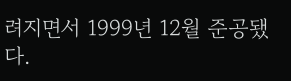려지면서 1999년 12월 준공됐다.